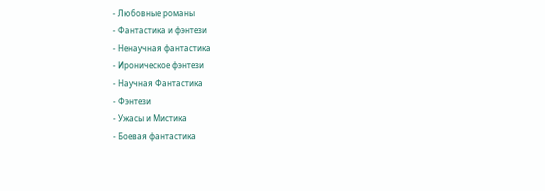- Любовные романы
- Фантастика и фэнтези
- Ненаучная фантастика
- Ироническое фэнтези
- Научная Фантастика
- Фэнтези
- Ужасы и Мистика
- Боевая фантастика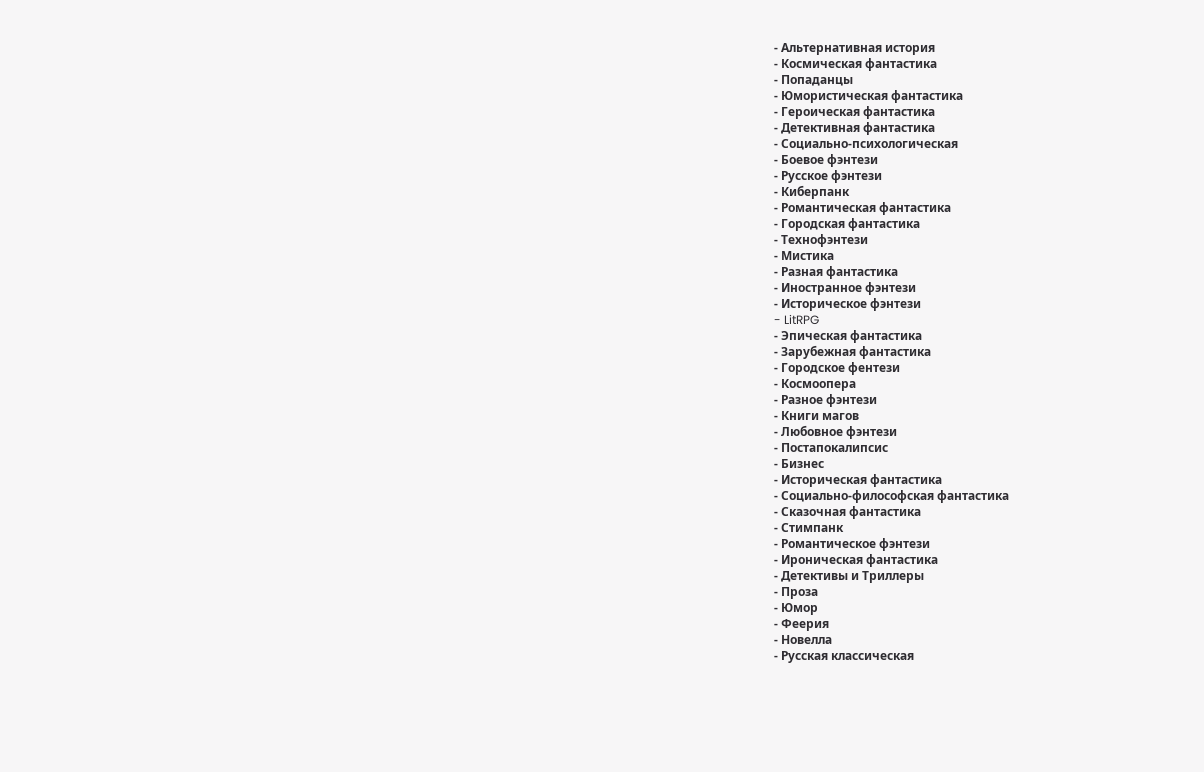- Альтернативная история
- Космическая фантастика
- Попаданцы
- Юмористическая фантастика
- Героическая фантастика
- Детективная фантастика
- Социально-психологическая
- Боевое фэнтези
- Русское фэнтези
- Киберпанк
- Романтическая фантастика
- Городская фантастика
- Технофэнтези
- Мистика
- Разная фантастика
- Иностранное фэнтези
- Историческое фэнтези
- LitRPG
- Эпическая фантастика
- Зарубежная фантастика
- Городское фентези
- Космоопера
- Разное фэнтези
- Книги магов
- Любовное фэнтези
- Постапокалипсис
- Бизнес
- Историческая фантастика
- Социально-философская фантастика
- Сказочная фантастика
- Стимпанк
- Романтическое фэнтези
- Ироническая фантастика
- Детективы и Триллеры
- Проза
- Юмор
- Феерия
- Новелла
- Русская классическая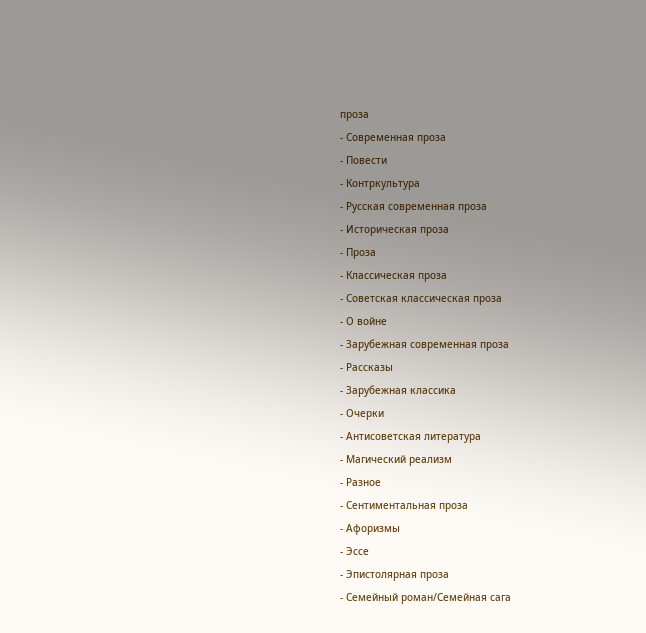проза
- Современная проза
- Повести
- Контркультура
- Русская современная проза
- Историческая проза
- Проза
- Классическая проза
- Советская классическая проза
- О войне
- Зарубежная современная проза
- Рассказы
- Зарубежная классика
- Очерки
- Антисоветская литература
- Магический реализм
- Разное
- Сентиментальная проза
- Афоризмы
- Эссе
- Эпистолярная проза
- Семейный роман/Семейная сага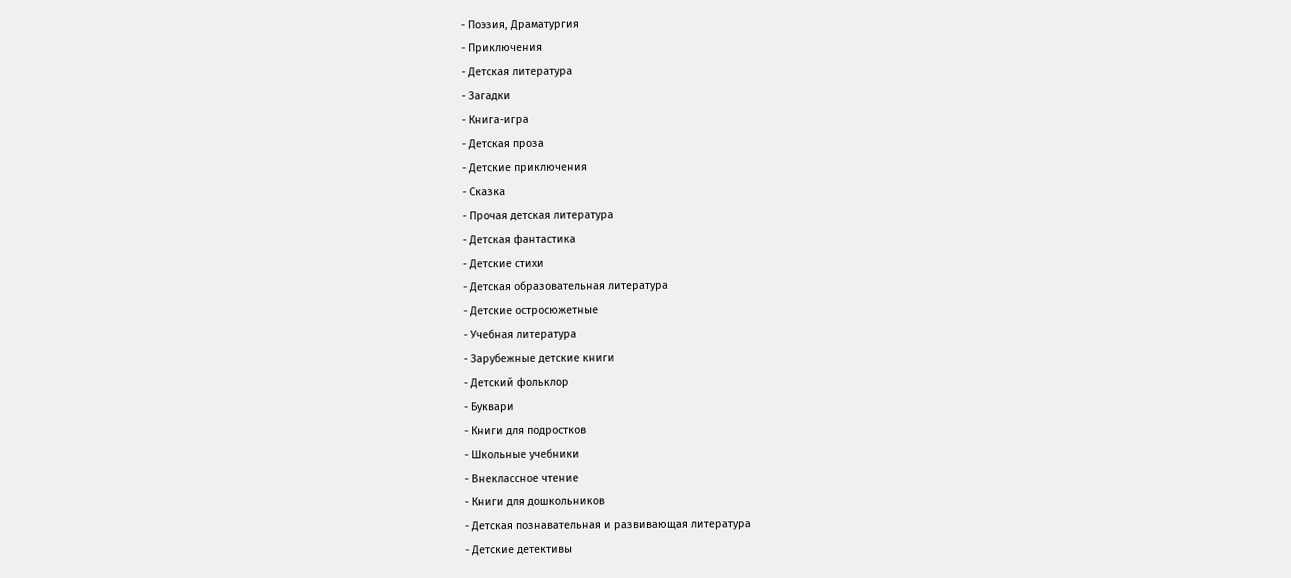- Поэзия, Драматургия
- Приключения
- Детская литература
- Загадки
- Книга-игра
- Детская проза
- Детские приключения
- Сказка
- Прочая детская литература
- Детская фантастика
- Детские стихи
- Детская образовательная литература
- Детские остросюжетные
- Учебная литература
- Зарубежные детские книги
- Детский фольклор
- Буквари
- Книги для подростков
- Школьные учебники
- Внеклассное чтение
- Книги для дошкольников
- Детская познавательная и развивающая литература
- Детские детективы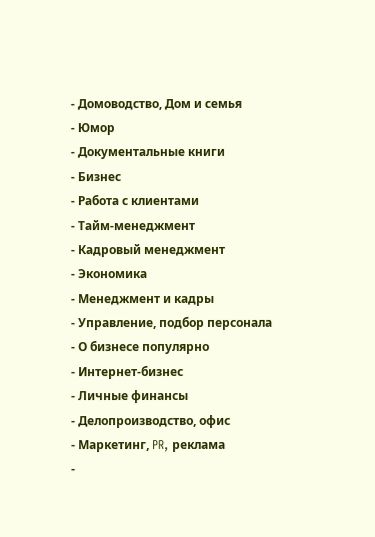- Домоводство, Дом и семья
- Юмор
- Документальные книги
- Бизнес
- Работа с клиентами
- Тайм-менеджмент
- Кадровый менеджмент
- Экономика
- Менеджмент и кадры
- Управление, подбор персонала
- О бизнесе популярно
- Интернет-бизнес
- Личные финансы
- Делопроизводство, офис
- Маркетинг, PR, реклама
-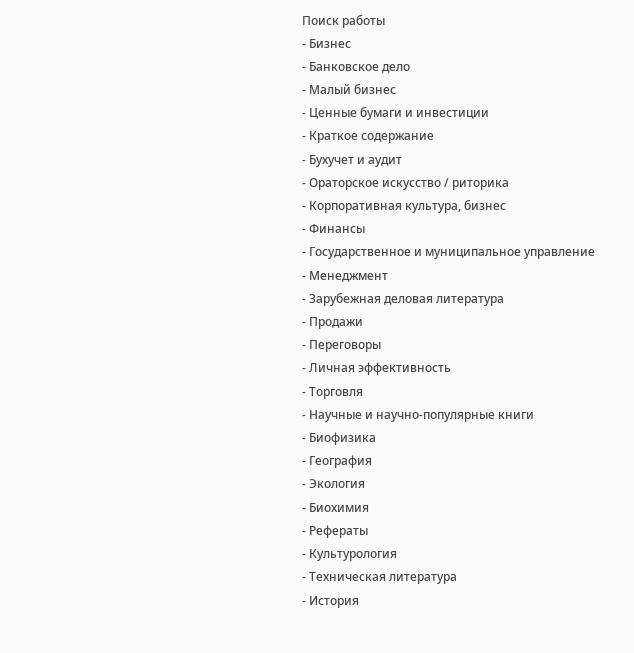Поиск работы
- Бизнес
- Банковское дело
- Малый бизнес
- Ценные бумаги и инвестиции
- Краткое содержание
- Бухучет и аудит
- Ораторское искусство / риторика
- Корпоративная культура, бизнес
- Финансы
- Государственное и муниципальное управление
- Менеджмент
- Зарубежная деловая литература
- Продажи
- Переговоры
- Личная эффективность
- Торговля
- Научные и научно-популярные книги
- Биофизика
- География
- Экология
- Биохимия
- Рефераты
- Культурология
- Техническая литература
- История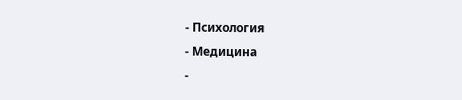- Психология
- Медицина
-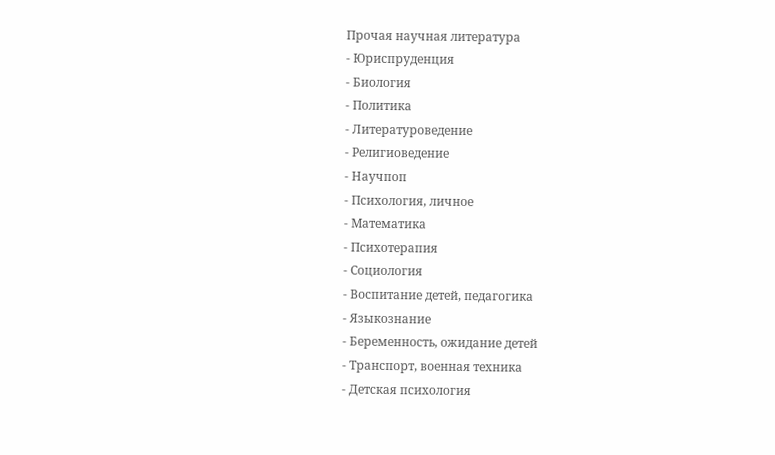Прочая научная литература
- Юриспруденция
- Биология
- Политика
- Литературоведение
- Религиоведение
- Научпоп
- Психология, личное
- Математика
- Психотерапия
- Социология
- Воспитание детей, педагогика
- Языкознание
- Беременность, ожидание детей
- Транспорт, военная техника
- Детская психология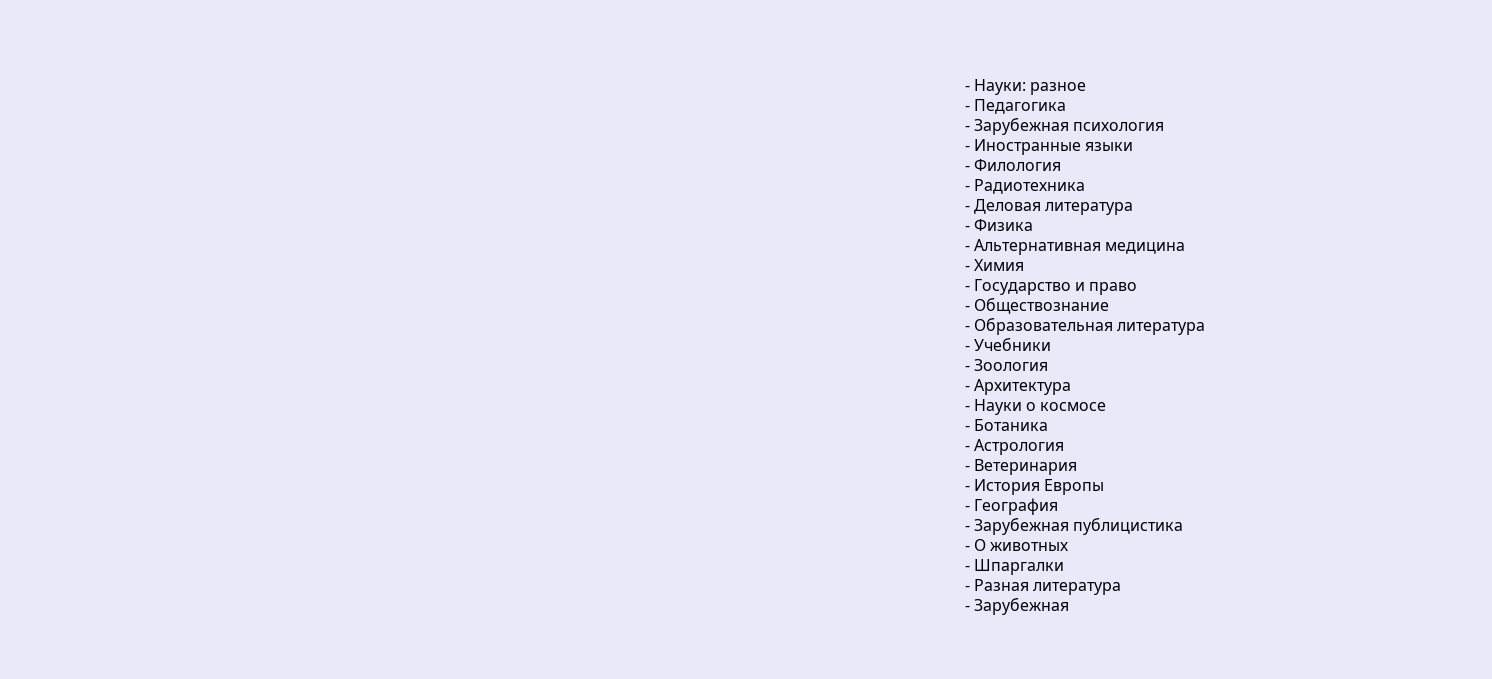- Науки: разное
- Педагогика
- Зарубежная психология
- Иностранные языки
- Филология
- Радиотехника
- Деловая литература
- Физика
- Альтернативная медицина
- Химия
- Государство и право
- Обществознание
- Образовательная литература
- Учебники
- Зоология
- Архитектура
- Науки о космосе
- Ботаника
- Астрология
- Ветеринария
- История Европы
- География
- Зарубежная публицистика
- О животных
- Шпаргалки
- Разная литература
- Зарубежная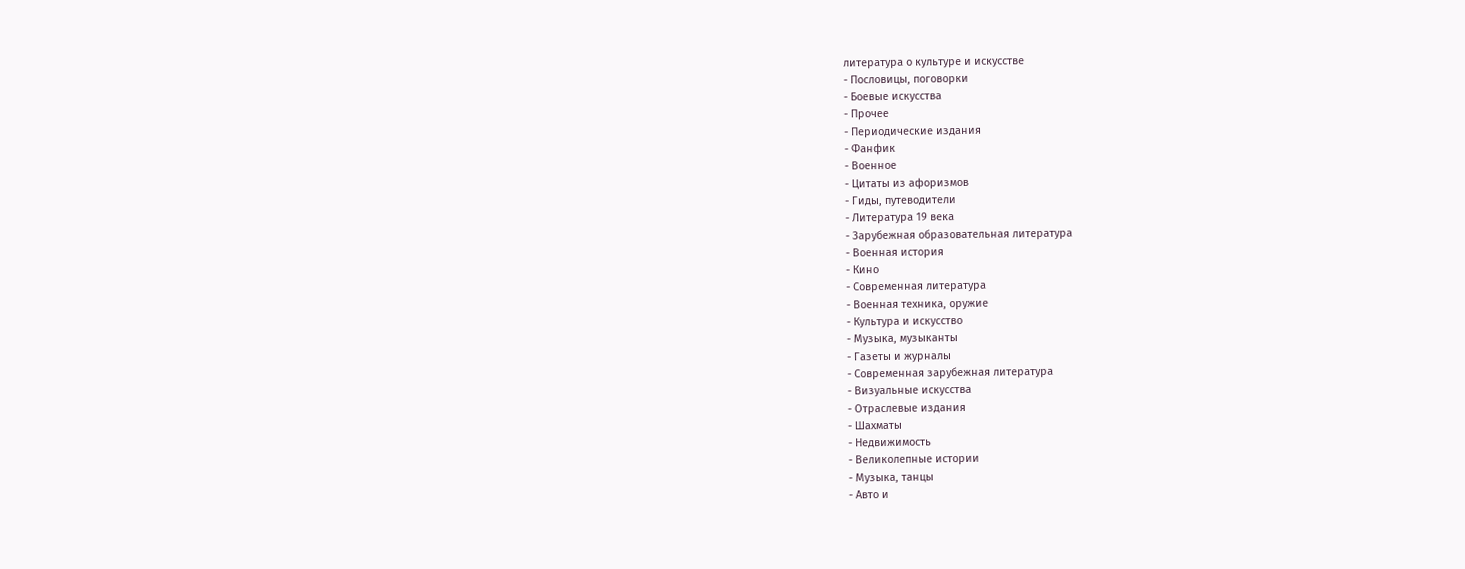литература о культуре и искусстве
- Пословицы, поговорки
- Боевые искусства
- Прочее
- Периодические издания
- Фанфик
- Военное
- Цитаты из афоризмов
- Гиды, путеводители
- Литература 19 века
- Зарубежная образовательная литература
- Военная история
- Кино
- Современная литература
- Военная техника, оружие
- Культура и искусство
- Музыка, музыканты
- Газеты и журналы
- Современная зарубежная литература
- Визуальные искусства
- Отраслевые издания
- Шахматы
- Недвижимость
- Великолепные истории
- Музыка, танцы
- Авто и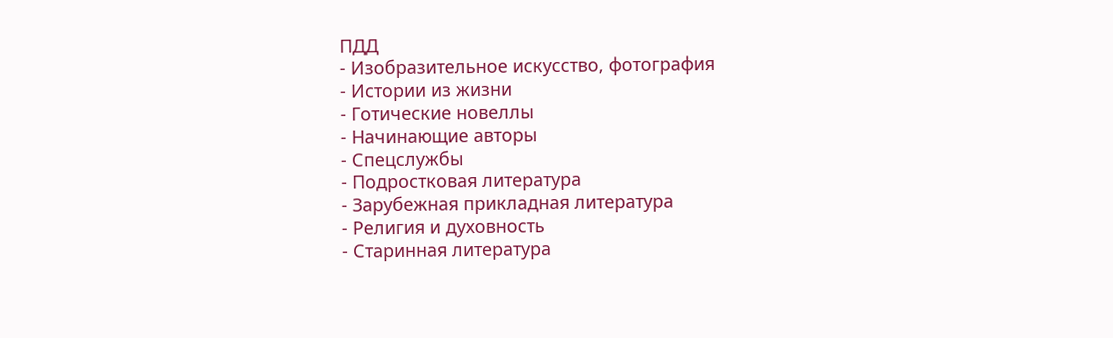ПДД
- Изобразительное искусство, фотография
- Истории из жизни
- Готические новеллы
- Начинающие авторы
- Спецслужбы
- Подростковая литература
- Зарубежная прикладная литература
- Религия и духовность
- Старинная литература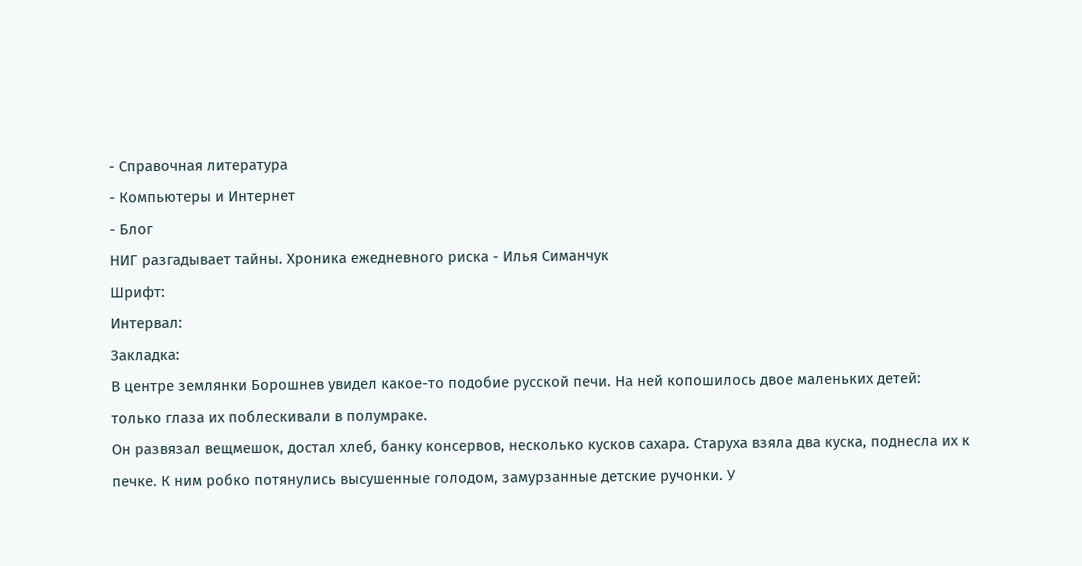- Справочная литература
- Компьютеры и Интернет
- Блог
НИГ разгадывает тайны. Хроника ежедневного риска - Илья Симанчук
Шрифт:
Интервал:
Закладка:
В центре землянки Борошнев увидел какое-то подобие русской печи. На ней копошилось двое маленьких детей: только глаза их поблескивали в полумраке.
Он развязал вещмешок, достал хлеб, банку консервов, несколько кусков сахара. Старуха взяла два куска, поднесла их к печке. К ним робко потянулись высушенные голодом, замурзанные детские ручонки. У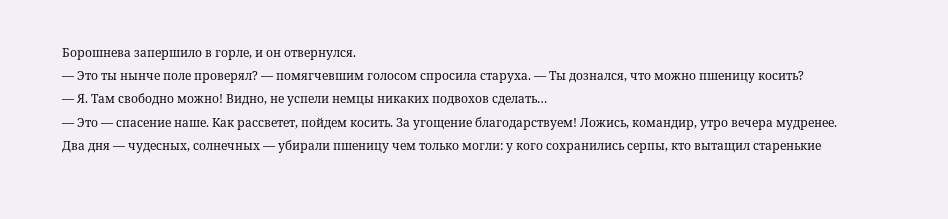Борошнева запершило в горле, и он отвернулся.
— Это ты нынче поле проверял? — помягчевшим голосом спросила старуха. — Ты дознался, что можно пшеницу косить?
— Я. Там свободно можно! Видно, не успели немцы никаких подвохов сделать…
— Это — спасение наше. Как рассветет, пойдем косить. За угощение благодарствуем! Ложись, командир, утро вечера мудренее.
Два дня — чудесных, солнечных — убирали пшеницу чем только могли: у кого сохранились серпы, кто вытащил старенькие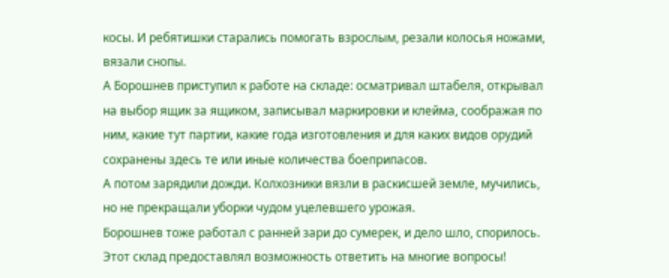косы. И ребятишки старались помогать взрослым, резали колосья ножами, вязали снопы.
А Борошнев приступил к работе на складе: осматривал штабеля, открывал на выбор ящик за ящиком, записывал маркировки и клейма, соображая по ним, какие тут партии, какие года изготовления и для каких видов орудий сохранены здесь те или иные количества боеприпасов.
А потом зарядили дожди. Колхозники вязли в раскисшей земле, мучились, но не прекращали уборки чудом уцелевшего урожая.
Борошнев тоже работал с ранней зари до сумерек, и дело шло, спорилось. Этот склад предоставлял возможность ответить на многие вопросы!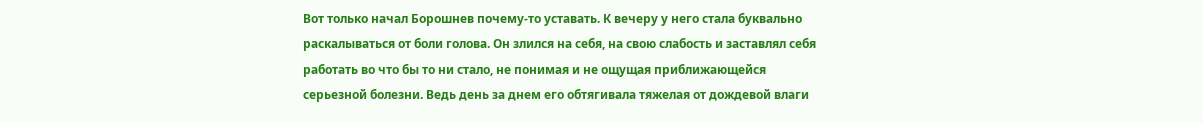Вот только начал Борошнев почему-то уставать. К вечеру у него стала буквально раскалываться от боли голова. Он злился на себя, на свою слабость и заставлял себя работать во что бы то ни стало, не понимая и не ощущая приближающейся серьезной болезни. Ведь день за днем его обтягивала тяжелая от дождевой влаги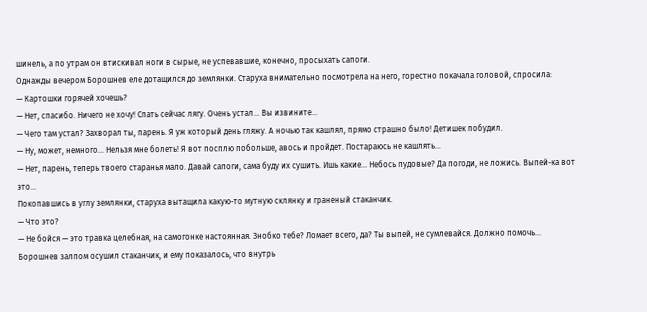шинель, а по утрам он втискивал ноги в сырые, не успевавшие, конечно, просыхать сапоги.
Однажды вечером Борошнев еле дотащился до землянки. Старуха внимательно посмотрела на него, горестно покачала головой, спросила:
— Картошки горячей хочешь?
— Нет, спасибо. Ничего не хочу! Спать сейчас лягу. Очень устал… Вы извините…
— Чего там устал? Захворал ты, парень. Я уж который день гляжу. А ночью так кашлял, прямо страшно было! Детишек побудил.
— Ну, может, немного… Нельзя мне болеть! Я вот посплю побольше, авось и пройдет. Постараюсь не кашлять…
— Нет, парень, теперь твоего старанья мало. Давай сапоги, сама буду их сушить. Ишь какие… Небось пудовые? Да погоди, не ложись. Выпей-ка вот это…
Покопавшись в углу землянки, старуха вытащила какую-то мутную склянку и граненый стаканчик.
— Что это?
— Не бойся — это травка целебная, на самогонке настоянная. Знобко тебе? Ломает всего, да? Ты выпей, не сумлевайся. Должно помочь…
Борошнев залпом осушил стаканчик, и ему показалось, что внутрь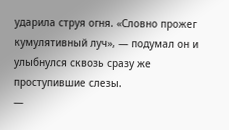ударила струя огня. «Словно прожег кумулятивный луч», — подумал он и улыбнулся сквозь сразу же проступившие слезы.
—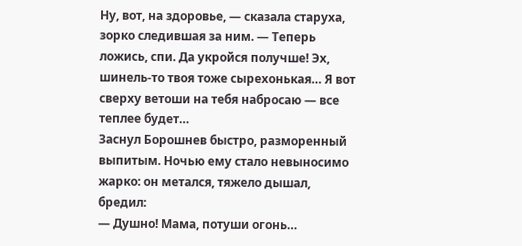Ну, вот, на здоровье, — сказала старуха, зорко следившая за ним. — Теперь ложись, спи. Да укройся получше! Эх, шинель-то твоя тоже сырехонькая… Я вот сверху ветоши на тебя набросаю — все теплее будет…
Заснул Борошнев быстро, разморенный выпитым. Ночью ему стало невыносимо жарко: он метался, тяжело дышал, бредил:
— Душно! Мама, потуши огонь…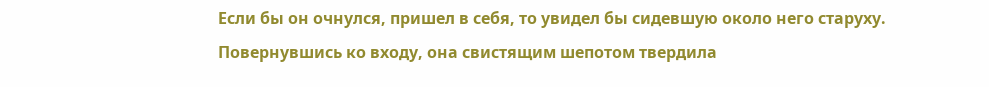Если бы он очнулся, пришел в себя, то увидел бы сидевшую около него старуху. Повернувшись ко входу, она свистящим шепотом твердила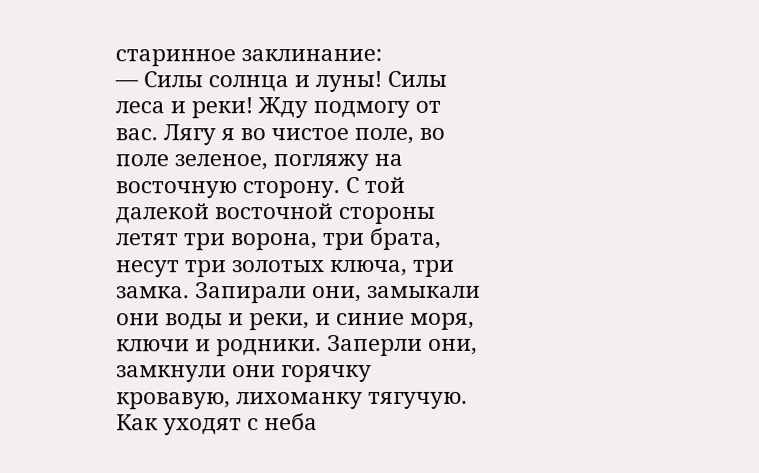старинное заклинание:
— Силы солнца и луны! Силы леса и реки! Жду подмогу от вас. Лягу я во чистое поле, во поле зеленое, погляжу на восточную сторону. С той далекой восточной стороны летят три ворона, три брата, несут три золотых ключа, три замка. Запирали они, замыкали они воды и реки, и синие моря, ключи и родники. Заперли они, замкнули они горячку кровавую, лихоманку тягучую. Как уходят с неба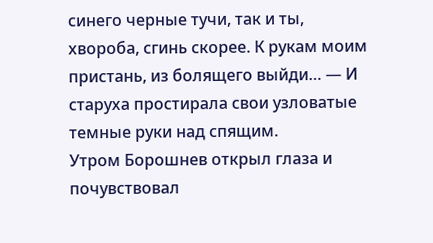синего черные тучи, так и ты, хвороба, сгинь скорее. К рукам моим пристань, из болящего выйди… — И старуха простирала свои узловатые темные руки над спящим.
Утром Борошнев открыл глаза и почувствовал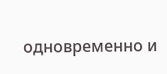одновременно и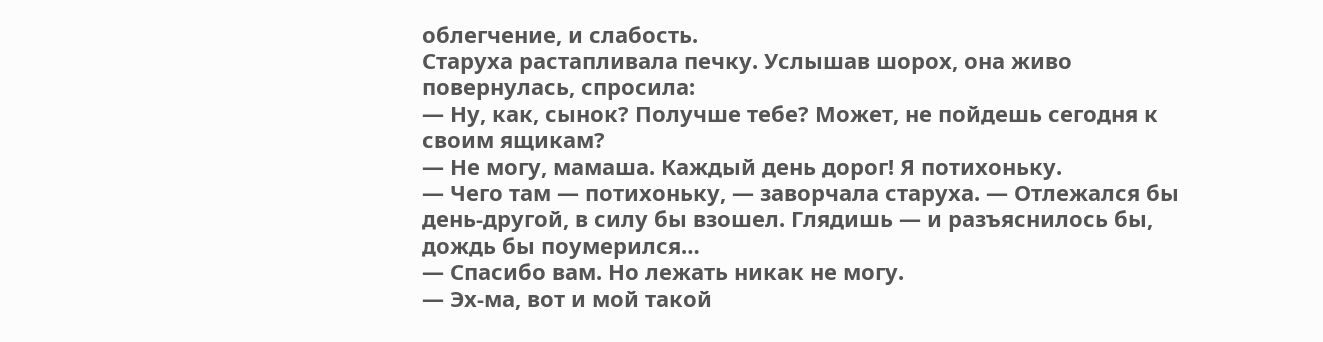облегчение, и слабость.
Старуха растапливала печку. Услышав шорох, она живо повернулась, спросила:
— Ну, как, сынок? Получше тебе? Может, не пойдешь сегодня к своим ящикам?
— Не могу, мамаша. Каждый день дорог! Я потихоньку.
— Чего там — потихоньку, — заворчала старуха. — Отлежался бы день-другой, в силу бы взошел. Глядишь — и разъяснилось бы, дождь бы поумерился…
— Спасибо вам. Но лежать никак не могу.
— Эх-ма, вот и мой такой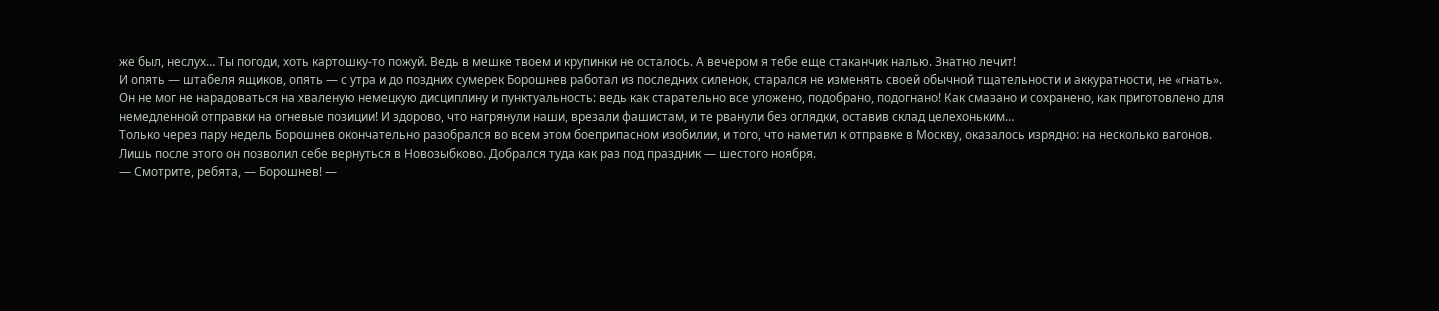же был, неслух… Ты погоди, хоть картошку-то пожуй. Ведь в мешке твоем и крупинки не осталось. А вечером я тебе еще стаканчик налью. Знатно лечит!
И опять — штабеля ящиков, опять — с утра и до поздних сумерек Борошнев работал из последних силенок, старался не изменять своей обычной тщательности и аккуратности, не «гнать».
Он не мог не нарадоваться на хваленую немецкую дисциплину и пунктуальность: ведь как старательно все уложено, подобрано, подогнано! Как смазано и сохранено, как приготовлено для немедленной отправки на огневые позиции! И здорово, что нагрянули наши, врезали фашистам, и те рванули без оглядки, оставив склад целехоньким…
Только через пару недель Борошнев окончательно разобрался во всем этом боеприпасном изобилии, и того, что наметил к отправке в Москву, оказалось изрядно: на несколько вагонов.
Лишь после этого он позволил себе вернуться в Новозыбково. Добрался туда как раз под праздник — шестого ноября.
— Смотрите, ребята, — Борошнев! —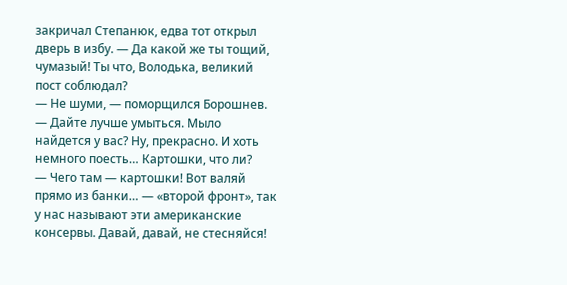закричал Степанюк, едва тот открыл дверь в избу. — Да какой же ты тощий, чумазый! Ты что, Володька, великий пост соблюдал?
— Не шуми, — поморщился Борошнев. — Дайте лучше умыться. Мыло найдется у вас? Ну, прекрасно. И хоть немного поесть… Картошки, что ли?
— Чего там — картошки! Вот валяй прямо из банки… — «второй фронт», так у нас называют эти американские консервы. Давай, давай, не стесняйся!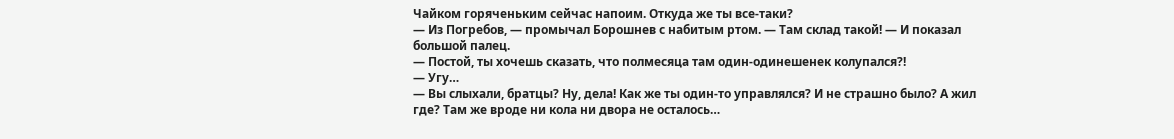Чайком горяченьким сейчас напоим. Откуда же ты все-таки?
— Из Погребов, — промычал Борошнев с набитым ртом. — Там склад такой! — И показал большой палец.
— Постой, ты хочешь сказать, что полмесяца там один-одинешенек колупался?!
— Угу…
— Вы слыхали, братцы? Ну, дела! Как же ты один-то управлялся? И не страшно было? А жил где? Там же вроде ни кола ни двора не осталось…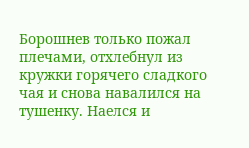Борошнев только пожал плечами, отхлебнул из кружки горячего сладкого чая и снова навалился на тушенку. Наелся и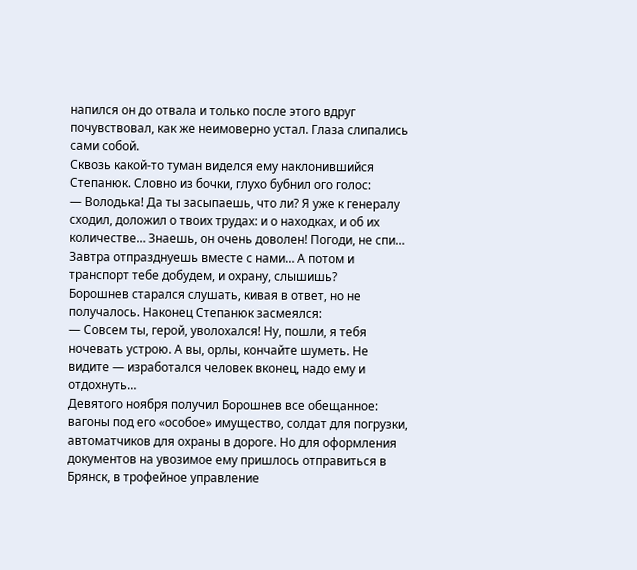напился он до отвала и только после этого вдруг почувствовал, как же неимоверно устал. Глаза слипались сами собой.
Сквозь какой-то туман виделся ему наклонившийся Степанюк. Словно из бочки, глухо бубнил ого голос:
— Володька! Да ты засыпаешь, что ли? Я уже к генералу сходил, доложил о твоих трудах: и о находках, и об их количестве… Знаешь, он очень доволен! Погоди, не спи… Завтра отпразднуешь вместе с нами… А потом и транспорт тебе добудем, и охрану, слышишь?
Борошнев старался слушать, кивая в ответ, но не получалось. Наконец Степанюк засмеялся:
— Совсем ты, герой, уволохался! Ну, пошли, я тебя ночевать устрою. А вы, орлы, кончайте шуметь. Не видите — изработался человек вконец, надо ему и отдохнуть…
Девятого ноября получил Борошнев все обещанное: вагоны под его «особое» имущество, солдат для погрузки, автоматчиков для охраны в дороге. Но для оформления документов на увозимое ему пришлось отправиться в Брянск, в трофейное управление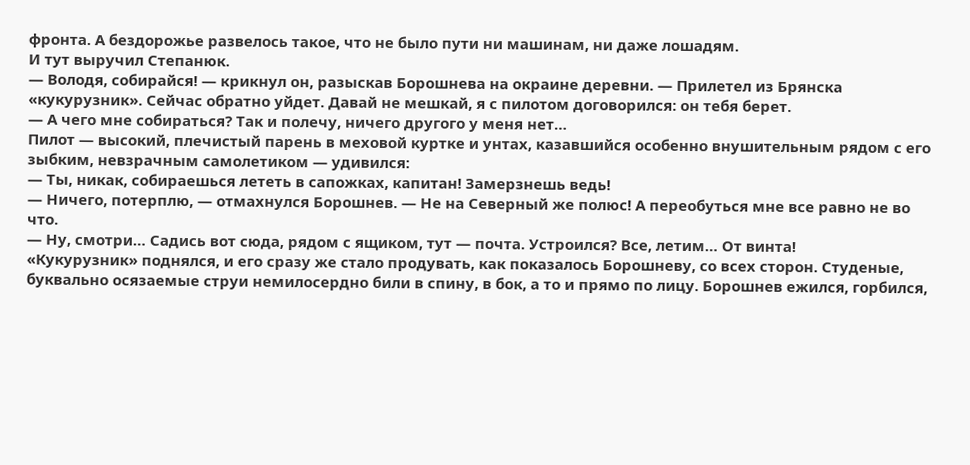фронта. А бездорожье развелось такое, что не было пути ни машинам, ни даже лошадям.
И тут выручил Степанюк.
— Володя, собирайся! — крикнул он, разыскав Борошнева на окраине деревни. — Прилетел из Брянска «кукурузник». Сейчас обратно уйдет. Давай не мешкай, я с пилотом договорился: он тебя берет.
— А чего мне собираться? Так и полечу, ничего другого у меня нет…
Пилот — высокий, плечистый парень в меховой куртке и унтах, казавшийся особенно внушительным рядом с его зыбким, невзрачным самолетиком — удивился:
— Ты, никак, собираешься лететь в сапожках, капитан! Замерзнешь ведь!
— Ничего, потерплю, — отмахнулся Борошнев. — Не на Северный же полюс! А переобуться мне все равно не во что.
— Ну, смотри… Садись вот сюда, рядом с ящиком, тут — почта. Устроился? Все, летим… От винта!
«Кукурузник» поднялся, и его сразу же стало продувать, как показалось Борошневу, со всех сторон. Студеные, буквально осязаемые струи немилосердно били в спину, в бок, а то и прямо по лицу. Борошнев ежился, горбился,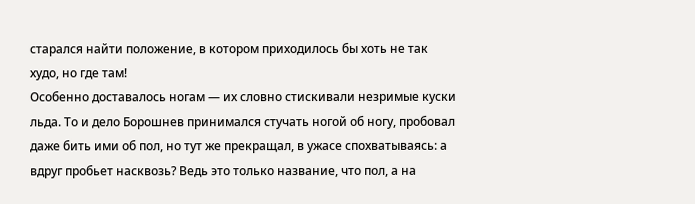старался найти положение, в котором приходилось бы хоть не так худо, но где там!
Особенно доставалось ногам — их словно стискивали незримые куски льда. То и дело Борошнев принимался стучать ногой об ногу, пробовал даже бить ими об пол, но тут же прекращал, в ужасе спохватываясь: а вдруг пробьет насквозь? Ведь это только название, что пол, а на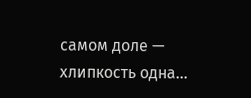самом доле — хлипкость одна…